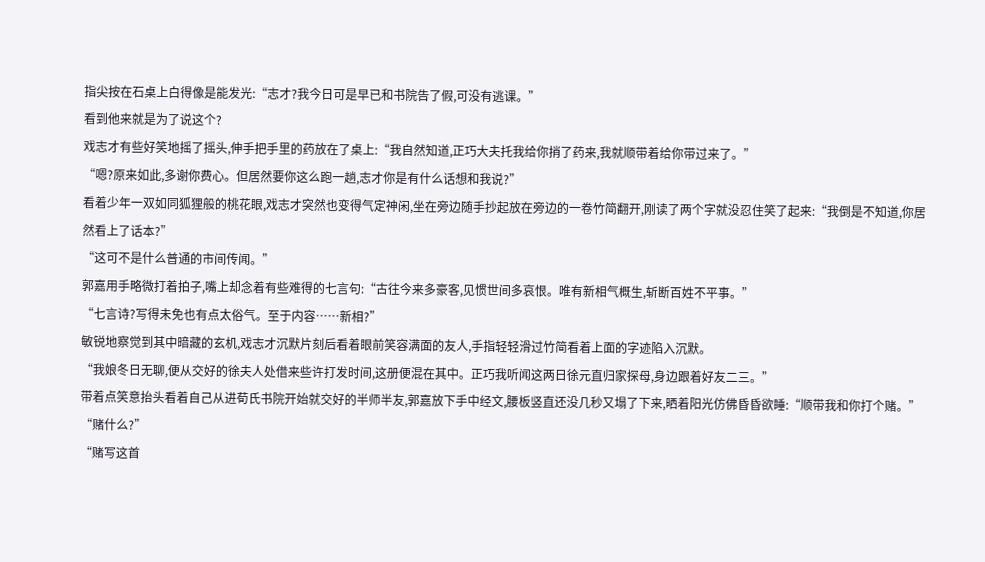指尖按在石桌上白得像是能发光:“志才?我今日可是早已和书院告了假,可没有逃课。”
看到他来就是为了说这个?
戏志才有些好笑地摇了摇头,伸手把手里的药放在了桌上:“我自然知道,正巧大夫托我给你捎了药来,我就顺带着给你带过来了。”
“嗯?原来如此,多谢你费心。但居然要你这么跑一趟,志才你是有什么话想和我说?”
看着少年一双如同狐狸般的桃花眼,戏志才突然也变得气定神闲,坐在旁边随手抄起放在旁边的一卷竹简翻开,刚读了两个字就没忍住笑了起来:“我倒是不知道,你居然看上了话本?”
“这可不是什么普通的市间传闻。”
郭嘉用手略微打着拍子,嘴上却念着有些难得的七言句:“古往今来多豪客,见惯世间多哀恨。唯有新相气概生,斩断百姓不平事。”
“七言诗?写得未免也有点太俗气。至于内容……新相?”
敏锐地察觉到其中暗藏的玄机,戏志才沉默片刻后看着眼前笑容满面的友人,手指轻轻滑过竹简看着上面的字迹陷入沉默。
“我娘冬日无聊,便从交好的徐夫人处借来些许打发时间,这册便混在其中。正巧我听闻这两日徐元直归家探母,身边跟着好友二三。”
带着点笑意抬头看着自己从进荀氏书院开始就交好的半师半友,郭嘉放下手中经文,腰板竖直还没几秒又塌了下来,晒着阳光仿佛昏昏欲睡:“顺带我和你打个赌。”
“赌什么?”
“赌写这首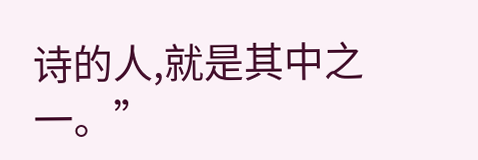诗的人,就是其中之一。”